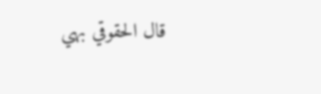قال الحقوقي بهي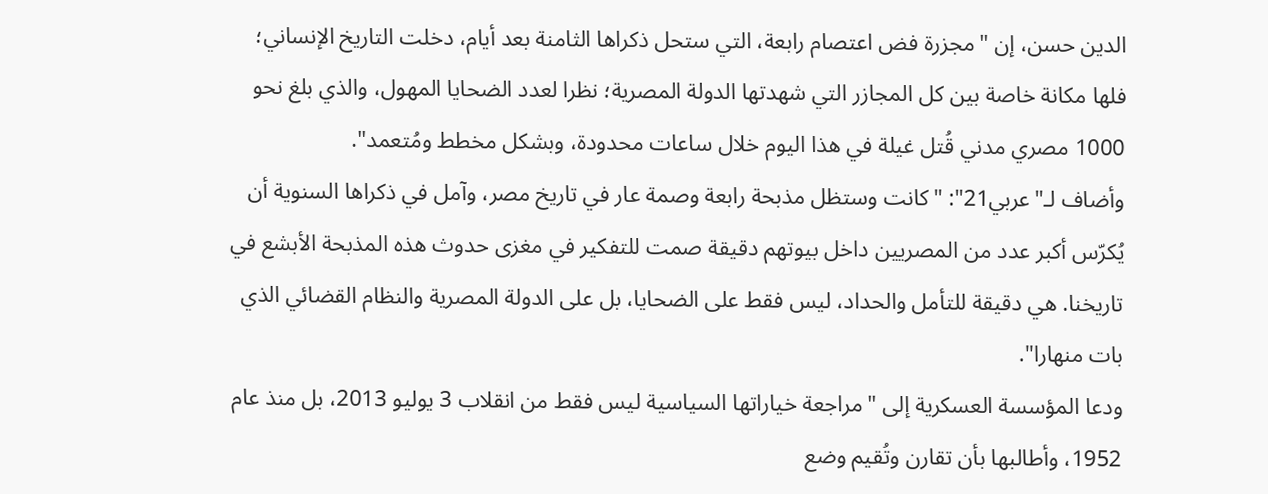الدين حسن، إن "مجزرة فض اعتصام رابعة، التي ستحل ذكراها الثامنة بعد أيام، دخلت التاريخ الإنساني؛ فلها مكانة خاصة بين كل المجازر التي شهدتها الدولة المصرية؛ نظرا لعدد الضحايا المهول، والذي بلغ نحو 1000 مصري مدني قُتل غيلة في هذا اليوم خلال ساعات محدودة، وبشكل مخطط ومُتعمد".
وأضاف لـ"عربي21": "كانت وستظل مذبحة رابعة وصمة عار في تاريخ مصر، وآمل في ذكراها السنوية أن يُكرّس أكبر عدد من المصريين داخل بيوتهم دقيقة صمت للتفكير في مغزى حدوث هذه المذبحة الأبشع في تاريخنا. هي دقيقة للتأمل والحداد، ليس فقط على الضحايا، بل على الدولة المصرية والنظام القضائي الذي بات منهارا".
ودعا المؤسسة العسكرية إلى "مراجعة خياراتها السياسية ليس فقط من انقلاب 3 يوليو 2013، بل منذ عام 1952، وأطالبها بأن تقارن وتُقيم وضع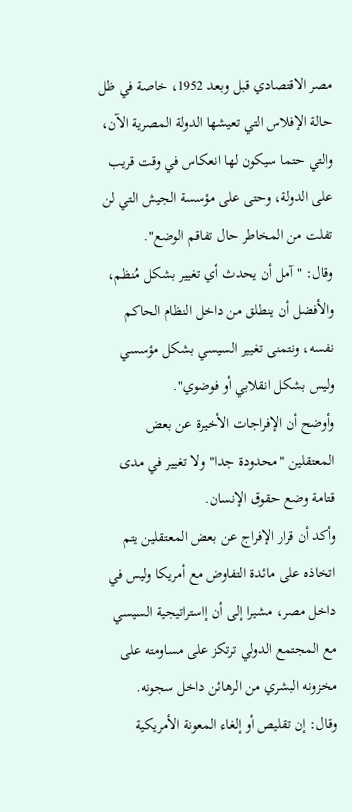مصر الاقتصادي قبل وبعد 1952، خاصة في ظل حالة الإفلاس التي تعيشها الدولة المصرية الآن، والتي حتما سيكون لها انعكاس في وقت قريب على الدولة، وحتى على مؤسسة الجيش التي لن تفلت من المخاطر حال تفاقم الوضع".
وقال: "آمل أن يحدث أي تغيير بشكل مُنظم، والأفضل أن ينطلق من داخل النظام الحاكم نفسه، ونتمنى تغيير السيسي بشكل مؤسسي وليس بشكل انقلابي أو فوضوي".
وأوضح أن الإفراجات الأخيرة عن بعض المعتقلين "محدودة جدا" ولا تغيير في مدى قتامة وضع حقوق الإنسان.
وأكد أن قرار الإفراج عن بعض المعتقلين يتم اتخاذه على مائدة التفاوض مع أمريكا وليس في داخل مصر، مشيرا إلى أن إاستراتيجية السيسي مع المجتمع الدولي ترتكز على مساومته على مخزونه البشري من الرهائن داخل سجونه.
وقال: إن تقليص أو إلغاء المعونة الأمريكية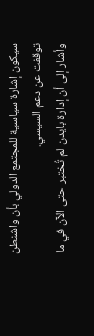سيكون إشارة سياسية للمجتمع الدولي بأن واشنطن توقفت عن دعم السيسي.
وأشار إلى أن إدارة بايدن لم تُختبر حتى الآن في ما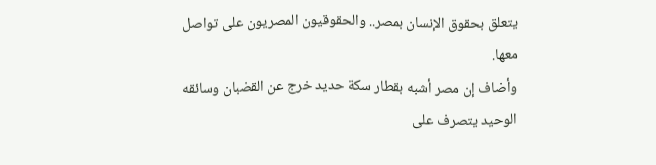يتعلق بحقوق الإنسان بمصر.. والحقوقيون المصريون على تواصل معها.
وأضاف إن مصر أشبه بقطار سكة حديد خرج عن القضبان وسائقه الوحيد يتصرف على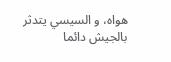هواه، و السيسي يتدثر بالجيش دائما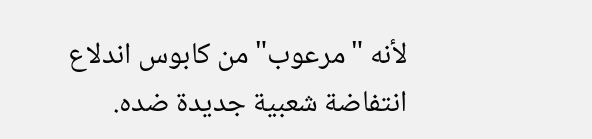لأنه "مرعوب" من كابوس اندلاع انتفاضة شعبية جديدة ضده.